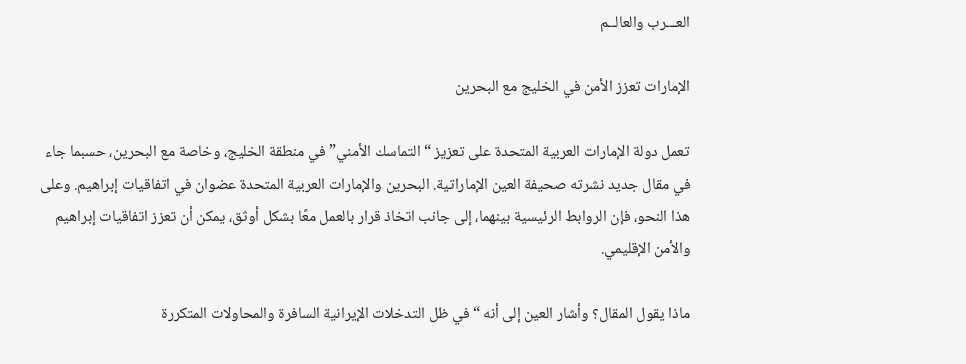العـــرب والعالــم

الإمارات تعزز الأمن في الخليج مع البحرين

تعمل دولة الإمارات العربية المتحدة على تعزيز “التماسك الأمني” في منطقة الخليج، وخاصة مع البحرين، حسبما جاء في مقال جديد نشرته صحيفة العين الإماراتية. البحرين والإمارات العربية المتحدة عضوان في اتفاقيات إبراهيم. وعلى هذا النحو، فإن الروابط الرئيسية بينهما، إلى جانب اتخاذ قرار بالعمل معًا بشكل أوثق، يمكن أن تعزز اتفاقيات إبراهيم والأمن الإقليمي.

ماذا يقول المقال؟ وأشار العين إلى أنه “في ظل التدخلات الإيرانية السافرة والمحاولات المتكررة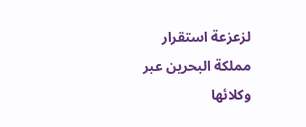لزعزعة استقرار مملكة البحرين عبر وكلائها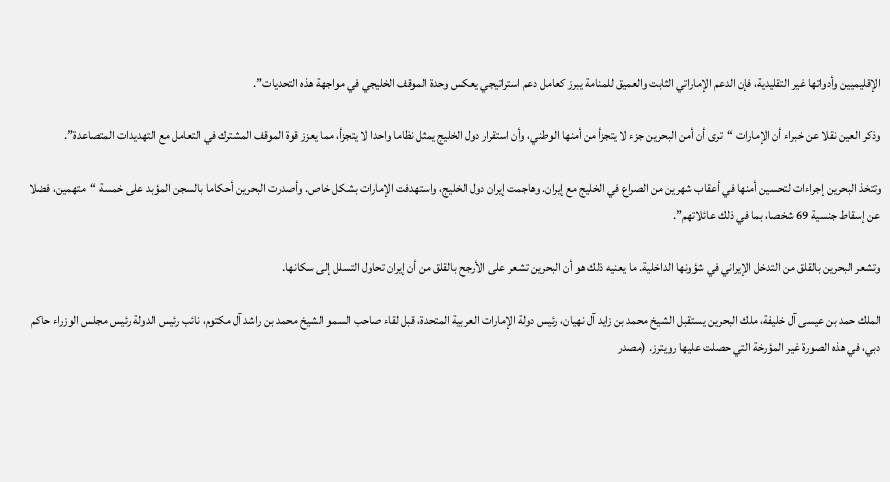الإقليميين وأدواتها غير التقليدية، فإن الدعم الإماراتي الثابت والعميق للمنامة يبرز كعامل دعم استراتيجي يعكس وحدة الموقف الخليجي في مواجهة هذه التحديات”.

وذكر العين نقلا عن خبراء أن الإمارات “ترى أن أمن البحرين جزء لا يتجزأ من أمنها الوطني، وأن استقرار دول الخليج يمثل نظاما واحدا لا يتجزأ، مما يعزز قوة الموقف المشترك في التعامل مع التهديدات المتصاعدة”.

وتتخذ البحرين إجراءات لتحسين أمنها في أعقاب شهرين من الصراع في الخليج مع إيران. وهاجمت إيران دول الخليج، واستهدفت الإمارات بشكل خاص. وأصدرت البحرين أحكاما بالسجن المؤبد على خمسة “متهمين، فضلا عن إسقاط جنسية 69 شخصا، بما في ذلك عائلاتهم”.

وتشعر البحرين بالقلق من التدخل الإيراني في شؤونها الداخلية. ما يعنيه ذلك هو أن البحرين تشعر على الأرجح بالقلق من أن إيران تحاول التسلل إلى سكانها.

الملك حمد بن عيسى آل خليفة، ملك البحرين يستقبل الشيخ محمد بن زايد آل نهيان، رئيس دولة الإمارات العربية المتحدة، قبل لقاء صاحب السمو الشيخ محمد بن راشد آل مكتوم، نائب رئيس الدولة رئيس مجلس الوزراء حاكم دبي، في هذه الصورة غير المؤرخة التي حصلت عليها رويترز. (مصدر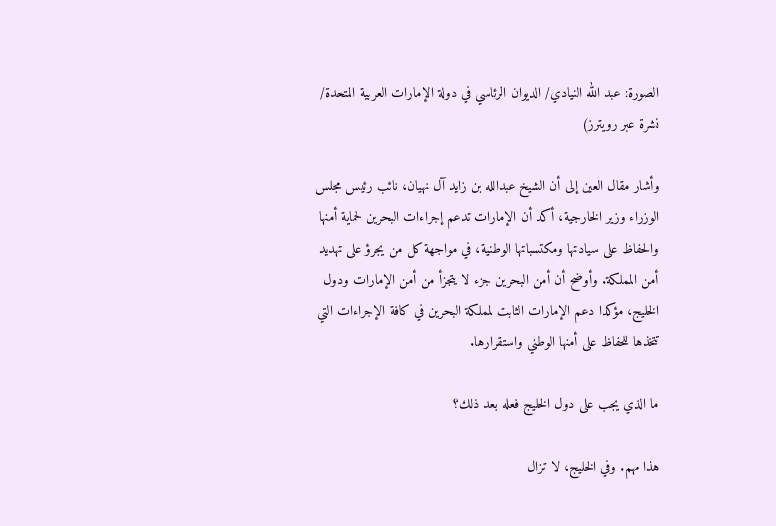الصورة: عبد الله النيادي/ الديوان الرئاسي في دولة الإمارات العربية المتحدة/ نشرة عبر رويترز)

وأشار مقال العين إلى أن الشيخ عبدالله بن زايد آل نهيان، نائب رئيس مجلس الوزراء وزير الخارجية، أكد أن الإمارات تدعم إجراءات البحرين لحماية أمنها والحفاظ على سيادتها ومكتسباتها الوطنية، في مواجهة كل من يجرؤ على تهديد أمن المملكة. وأوضح أن أمن البحرين جزء لا يتجزأ من أمن الإمارات ودول الخليج، مؤكدا دعم الإمارات الثابت لمملكة البحرين في كافة الإجراءات التي تتخذها للحفاظ على أمنها الوطني واستقرارها.

ما الذي يجب على دول الخليج فعله بعد ذلك؟

هذا مهم. وفي الخليج، لا تزال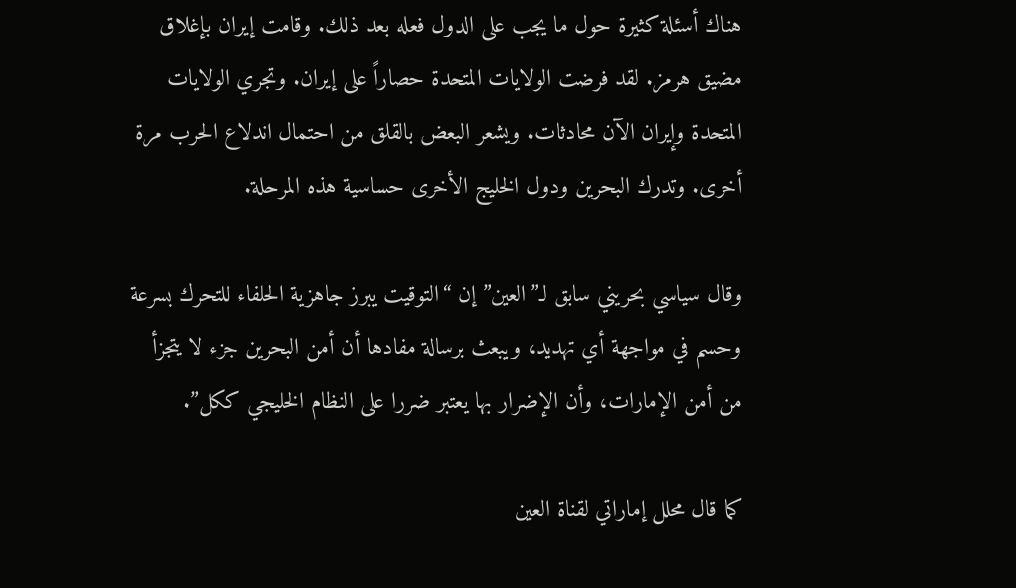هناك أسئلة كثيرة حول ما يجب على الدول فعله بعد ذلك. وقامت إيران بإغلاق مضيق هرمز. لقد فرضت الولايات المتحدة حصاراً على إيران. وتجري الولايات المتحدة وإيران الآن محادثات. ويشعر البعض بالقلق من احتمال اندلاع الحرب مرة أخرى. وتدرك البحرين ودول الخليج الأخرى حساسية هذه المرحلة.

وقال سياسي بحريني سابق لـ”العين” إن “التوقيت يبرز جاهزية الحلفاء للتحرك بسرعة وحسم في مواجهة أي تهديد، ويبعث برسالة مفادها أن أمن البحرين جزء لا يتجزأ من أمن الإمارات، وأن الإضرار بها يعتبر ضررا على النظام الخليجي ككل”.

كما قال محلل إماراتي لقناة العين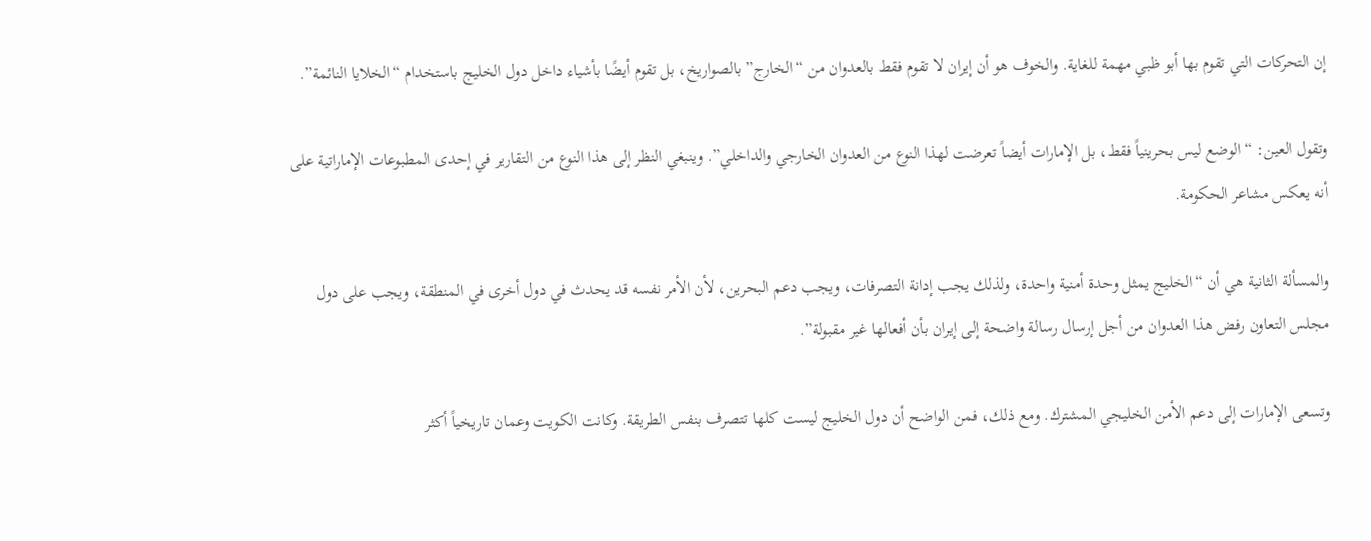إن التحركات التي تقوم بها أبو ظبي مهمة للغاية. والخوف هو أن إيران لا تقوم فقط بالعدوان من “الخارج” بالصواريخ، بل تقوم أيضًا بأشياء داخل دول الخليج باستخدام “الخلايا النائمة”.

وتقول العين: “الوضع ليس بحرينياً فقط، بل الإمارات أيضاً تعرضت لهذا النوع من العدوان الخارجي والداخلي”. وينبغي النظر إلى هذا النوع من التقارير في إحدى المطبوعات الإماراتية على أنه يعكس مشاعر الحكومة.

والمسألة الثانية هي أن “الخليج يمثل وحدة أمنية واحدة، ولذلك يجب إدانة التصرفات، ويجب دعم البحرين، لأن الأمر نفسه قد يحدث في دول أخرى في المنطقة، ويجب على دول مجلس التعاون رفض هذا العدوان من أجل إرسال رسالة واضحة إلى إيران بأن أفعالها غير مقبولة”.

وتسعى الإمارات إلى دعم الأمن الخليجي المشترك. ومع ذلك، فمن الواضح أن دول الخليج ليست كلها تتصرف بنفس الطريقة. وكانت الكويت وعمان تاريخياً أكثر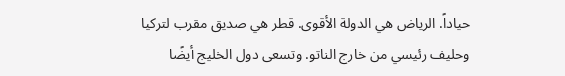حياداً. الرياض هي الدولة الأقوى. قطر هي صديق مقرب لتركيا وحليف رئيسي من خارج الناتو. وتسعى دول الخليج أيضًا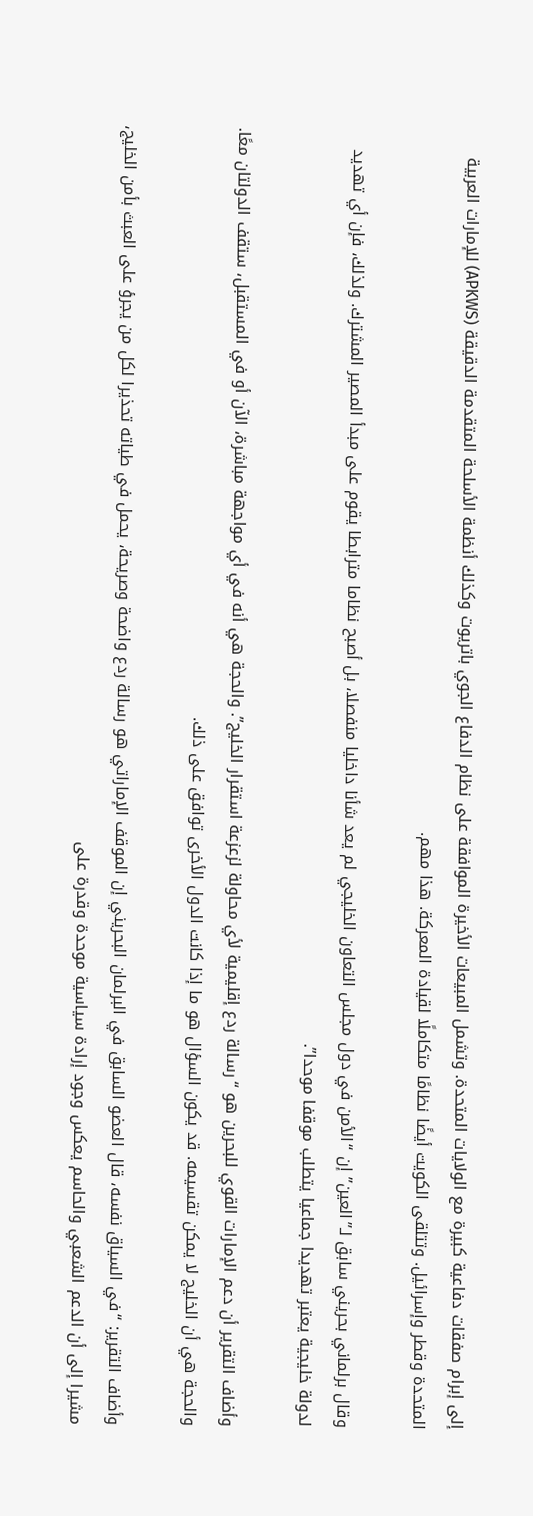إلى إبرام صفقات دفاعية كبيرة مع الولايات المتحدة. وتشمل المبيعات الأخيرة الموافقة على نظام الدفاع الجوي باتريوت وكذلك أنظمة الأسلحة المتقدمة الدقيقة (APKWS) للإمارات العربية المتحدة وقطر وإسرائيل. وتتلقى الكويت أيضًا نظامًا متكاملًا لقيادة المعركة. هذا مهم.

وقال برلماني بحريني سابق لـ”العين” إن “الأمن في دول مجلس التعاون الخليجي لم يعد شأنا داخليا منفصلا، بل أصبح نظاما مترابطا يقوم على مبدأ المصير المشترك. ولذلك، فإن أي تهديد لدولة خليجية يعتبر تهديدا جماعيا يتطلب موقفا موحدا”.

وأضاف التقرير أن دعم الإمارات القوي للبحرين هو “رسالة ردع إقليمية لأي محاولة لزعزعة استقرار الخليج”. والحجة هي أنه في أي مواجهة مباشرة، الآن أو في المستقبل، ستقف الدولتان معًا. والحجة هي أن الخليج لا يمكن تقسيمه. قد يكون السؤال هو ما إذا كانت الدول الأخرى توافق على ذلك.

وأضاف التقرير: “في السياق نفسه، قال العضو السابق في البرلمان البحريني إن الموقف الإماراتي هو رسالة ردع واضحة وصريحة، يحمل في طياته تحذيرا لكل من يجرؤ على العبث بأمن الخليج، مشيرا إلى أن الدعم الشعبي والحاسم يعكس وجود إرادة سياسية موحدة وقدرة على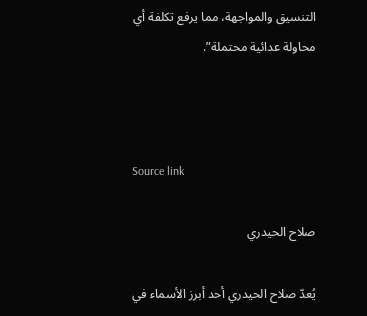التنسيق والمواجهة، مما يرفع تكلفة أي محاولة عدائية محتملة”.



Source link

صلاح الحيدري

يُعدّ صلاح الحيدري أحد أبرز الأسماء في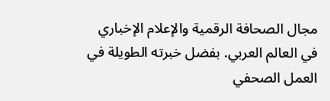مجال الصحافة الرقمية والإعلام الإخباري في العالم العربي. بفضل خبرته الطويلة في العمل الصحفي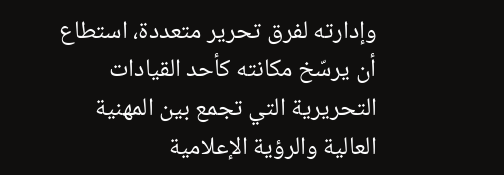وإدارته لفرق تحرير متعددة، استطاع أن يرسّخ مكانته كأحد القيادات التحريرية التي تجمع بين المهنية العالية والرؤية الإعلامية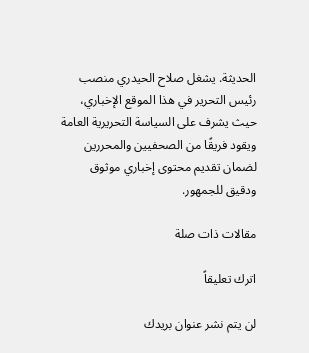الحديثة. يشغل صلاح الحيدري منصب رئيس التحرير في هذا الموقع الإخباري، حيث يشرف على السياسة التحريرية العامة ويقود فريقًا من الصحفيين والمحررين لضمان تقديم محتوى إخباري موثوق ودقيق للجمهور.

مقالات ذات صلة

اترك تعليقاً

لن يتم نشر عنوان بريدك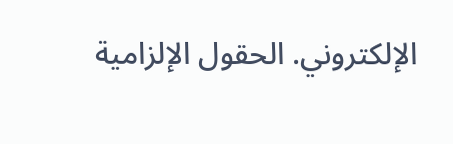الإلكتروني. الحقول الإلزامية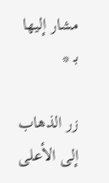مشار إليها بـ *

زر الذهاب إلى الأعلى